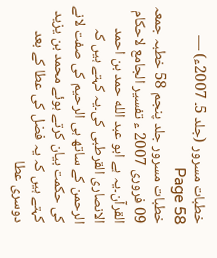خطبات مسرور (جلد 5۔ 2007ء) — Page 58
خطبات مسرور جلد پنجم 58 خطبہ جمعہ 09 فروری 2007 ء تفسیر الجامع لاحکام القرآن۔یہ ہے ابو عبد الله حمد بن احمد الانصاری القرطبی کی۔یہ کہتے ہیں کہ الرحمن کے ساتھ ہی الرحیم کی صفت لانے کی حکمت بیان کرتے ہوئے محمد بن یزید کہتے ہیں کہ یہ فضل کی عطا کے بعد دوسری عطا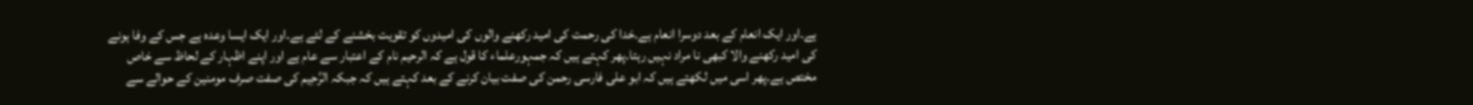ہے۔اور ایک انعام کے بعد دوسرا انعام ہے۔خدا کی رحمت کی امید رکھنے والوں کی امیدوں کو تقویت بخشنے کے لئے ہے۔اور ایک ایسا وعدہ ہے جس کے وفا ہونے کی امید رکھنے والا کبھی نا مراد نہیں رہتا۔پھر کہتے ہیں کہ جمہورعلماء کا قول ہے کہ الرحیم نام کے اعتبار سے عام ہے اور اپنے اظہار کے لحاظ سے خاص مختص ہے۔پھر اسی میں لکھتے ہیں کہ ابو علی فارسی رحمن کی صفت بیان کرنے کے بعد کہتے ہیں کہ جبکہ الرَّحِیم کی صفت صرف مومنین کے حوالے سے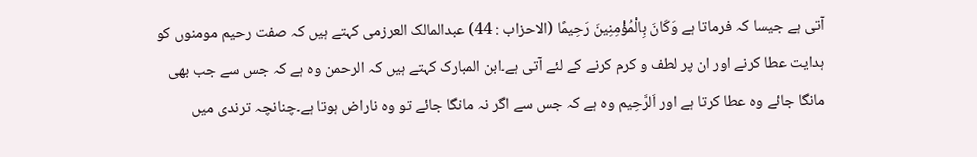آتی ہے جیسا کہ فرماتا ہے وَكَانَ بِالْمُؤْمِنِينَ رَحِيمًا (الاحزاب : 44) عبدالمالک العرزمی کہتے ہیں کہ صفت رحیم مومنوں کو ہدایت عطا کرنے اور ان پر لطف و کرم کرنے کے لئے آتی ہے۔ابن المبارک کہتے ہیں کہ الرحمن وہ ہے کہ جس سے جب بھی مانگا جائے وہ عطا کرتا ہے اور اَلرَّحِیم وہ ہے کہ جس سے اگر نہ مانگا جائے تو وہ ناراض ہوتا ہے۔چنانچہ ترندی میں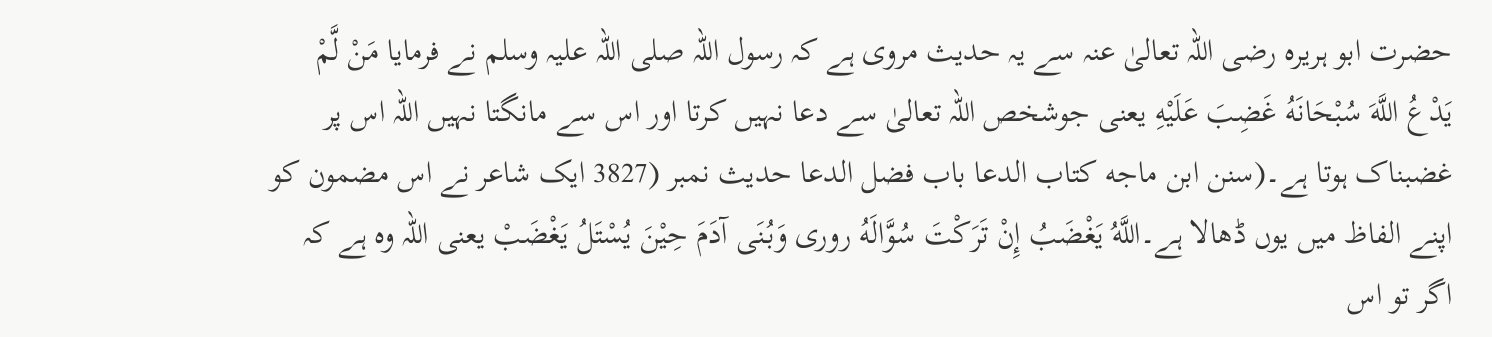حضرت ابو ہریرہ رضی اللہ تعالیٰ عنہ سے یہ حدیث مروی ہے کہ رسول اللہ صلی اللہ علیہ وسلم نے فرمایا مَنْ لَّمْ يَدْعُ اللَّهَ سُبْحَانَهُ غَضِبَ عَلَيْهِ یعنی جوشخص اللہ تعالیٰ سے دعا نہیں کرتا اور اس سے مانگتا نہیں اللہ اس پر غضبناک ہوتا ہے۔(سنن ابن ماجه كتاب الدعا باب فضل الدعا حدیث نمبر (3827 ایک شاعر نے اس مضمون کو اپنے الفاظ میں یوں ڈھالا ہے۔اللَّهُ يَغْضَبُ إِنْ تَرَكْتَ سُوَّالَهُ روری وَبُنَى آدَمَ حِيْنَ يُسْتَلُ يَغْضَبْ یعنی اللہ وہ ہے کہ اگر تو اس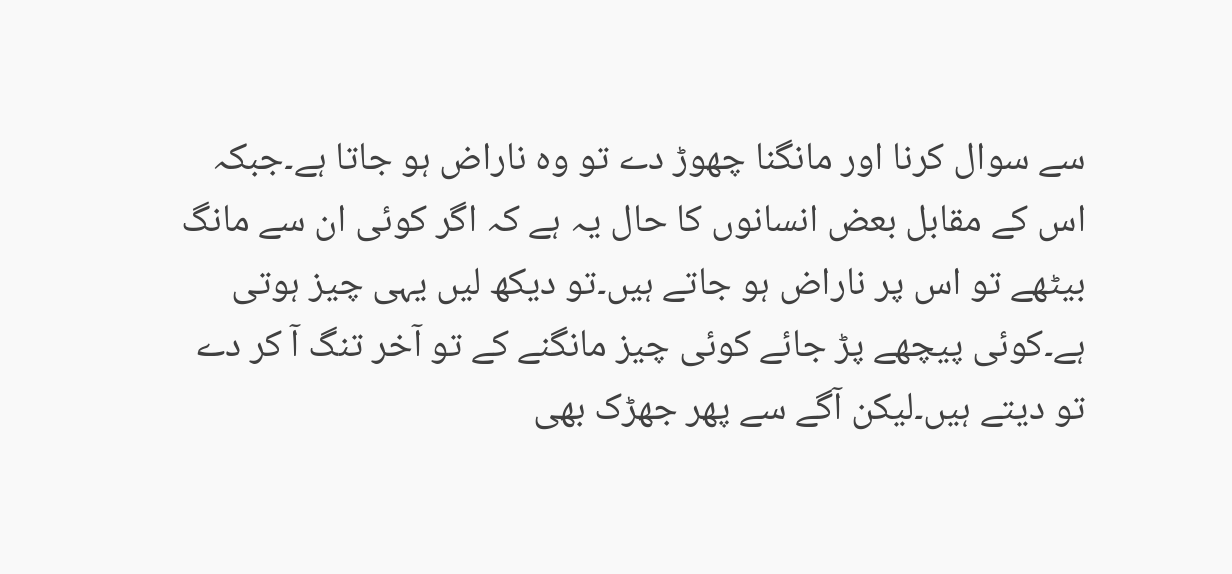سے سوال کرنا اور مانگنا چھوڑ دے تو وہ ناراض ہو جاتا ہے۔جبکہ اس کے مقابل بعض انسانوں کا حال یہ ہے کہ اگر کوئی ان سے مانگ بیٹھے تو اس پر ناراض ہو جاتے ہیں۔تو دیکھ لیں یہی چیز ہوتی ہے۔کوئی پیچھے پڑ جائے کوئی چیز مانگنے کے تو آخر تنگ آ کر دے تو دیتے ہیں۔لیکن آگے سے پھر جھڑک بھی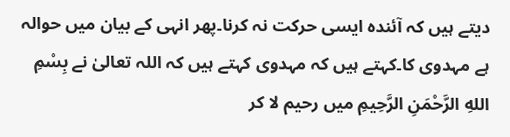دیتے ہیں کہ آئندہ ایسی حرکت نہ کرنا۔پھر انہی کے بیان میں حوالہ ہے مہدوی کا۔کہتے ہیں کہ مہدوی کہتے ہیں کہ اللہ تعالیٰ نے بِسْمِ اللهِ الرَّحْمَنِ الرَّحِيمِ میں رحیم لا کر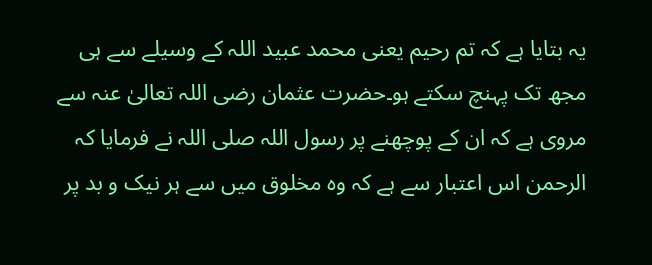یہ بتایا ہے کہ تم رحیم یعنی محمد عبید اللہ کے وسیلے سے ہی مجھ تک پہنچ سکتے ہو۔حضرت عثمان رضی اللہ تعالیٰ عنہ سے مروی ہے کہ ان کے پوچھنے پر رسول اللہ صلی اللہ نے فرمایا کہ الرحمن اس اعتبار سے ہے کہ وہ مخلوق میں سے ہر نیک و بد پر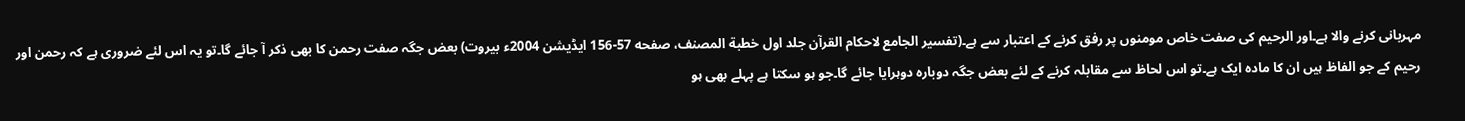مہربانی کرنے والا ہے۔اور الرحیم کی صفت خاص مومنوں پر رفق کرنے کے اعتبار سے ہے۔(تفسير الجامع لاحكام القرآن جلد اول خطبة المصنف، صفحه 57-156 ایڈیشن 2004ء بیروت) بعض جگہ صفت رحمن کا بھی ذکر آ جائے گا۔تو یہ اس لئے ضروری ہے کہ رحمن اور رحیم کے جو الفاظ ہیں ان کا مادہ ایک ہے۔تو اس لحاظ سے مقابلہ کرنے کے لئے بعض جگہ دوبارہ دوہرایا جائے گا۔جو ہو سکتا ہے پہلے بھی ہو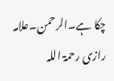چکا ہے۔الرحمن۔علامہ رازی رحمۃ اللہ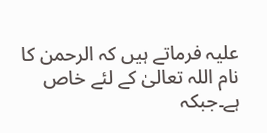علیہ فرماتے ہیں کہ الرحمن کا نام اللہ تعالیٰ کے لئے خاص ہے۔جبکہ